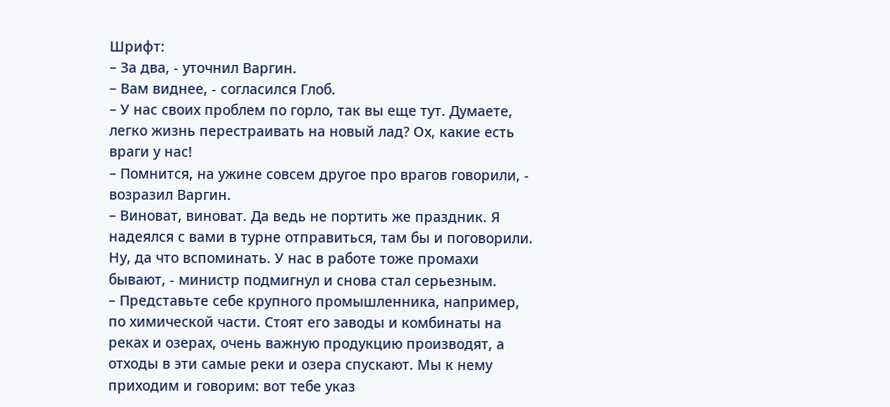Шрифт:
– За два, - уточнил Варгин.
– Вам виднее, - согласился Глоб.
– У нас своих проблем по горло, так вы еще тут. Думаете, легко жизнь перестраивать на новый лад? Ох, какие есть враги у нас!
– Помнится, на ужине совсем другое про врагов говорили, - возразил Варгин.
– Виноват, виноват. Да ведь не портить же праздник. Я надеялся с вами в турне отправиться, там бы и поговорили. Ну, да что вспоминать. У нас в работе тоже промахи бывают, - министр подмигнул и снова стал серьезным.
– Представьте себе крупного промышленника, например, по химической части. Стоят его заводы и комбинаты на реках и озерах, очень важную продукцию производят, а отходы в эти самые реки и озера спускают. Мы к нему приходим и говорим: вот тебе указ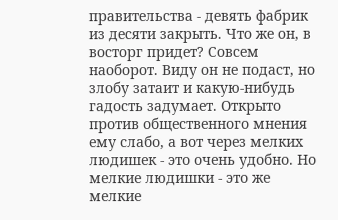правительства - девять фабрик из десяти закрыть. Что же он, в восторг придет? Совсем наоборот. Виду он не подаст, но злобу затаит и какую-нибудь гадость задумает. Открыто против общественного мнения ему слабо, а вот через мелких людишек - это очень удобно. Но мелкие людишки - это же мелкие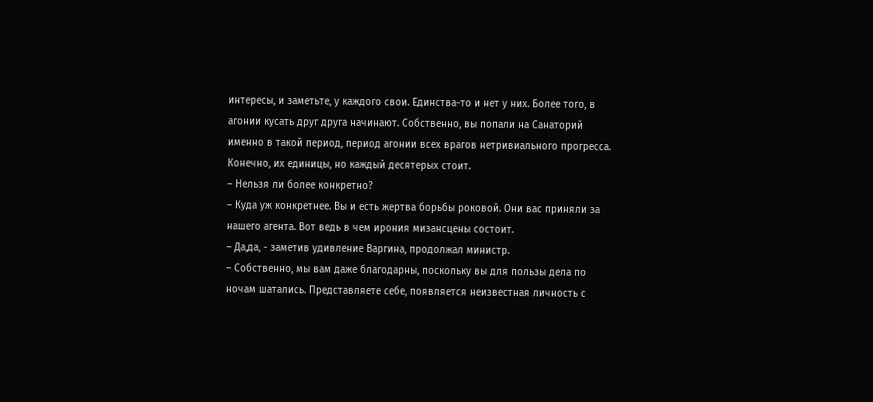интересы, и заметьте, у каждого свои. Единства-то и нет у них. Более того, в агонии кусать друг друга начинают. Собственно, вы попали на Санаторий именно в такой период, период агонии всех врагов нетривиального прогресса. Конечно, их единицы, но каждый десятерых стоит.
– Нельзя ли более конкретно?
– Куда уж конкретнее. Вы и есть жертва борьбы роковой. Они вас приняли за нашего агента. Вот ведь в чем ирония мизансцены состоит.
– Да,да, - заметив удивление Варгина, продолжал министр.
– Собственно, мы вам даже благодарны, поскольку вы для пользы дела по ночам шатались. Представляете себе, появляется неизвестная личность с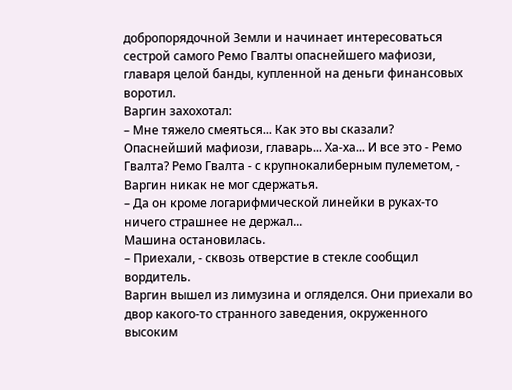добропорядочной Земли и начинает интересоваться сестрой самого Ремо Гвалты опаснейшего мафиози, главаря целой банды, купленной на деньги финансовых воротил.
Варгин захохотал:
– Мне тяжело смеяться... Как это вы сказали? Опаснейший мафиози, главарь... Ха-ха... И все это - Ремо Гвалта? Ремо Гвалта - с крупнокалиберным пулеметом, - Варгин никак не мог сдержатья.
– Да он кроме логарифмической линейки в руках-то ничего страшнее не держал...
Машина остановилась.
– Приехали, - сквозь отверстие в стекле сообщил вордитель.
Варгин вышел из лимузина и огляделся. Они приехали во двор какого-то странного заведения, окруженного высоким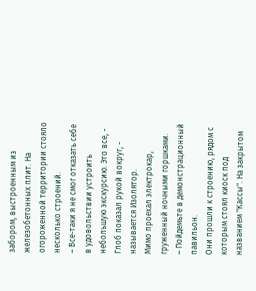забором, выстроенным из железобетонных плит. На огороженной территории стояло несколько строений.
– Все-таки я не смог отказать себе в удовольствии устроить небольшую экскурсию. Это все, - Глоб показал рукой вокруг, - называется Изолятор.
Мимо проехал электрокар, груженный ночными горшками.
– Пойдемьте в демонстрационный павильон.
Они прошли к строению, рядом с которым стоял киоск под названием "Кассы". На закрытом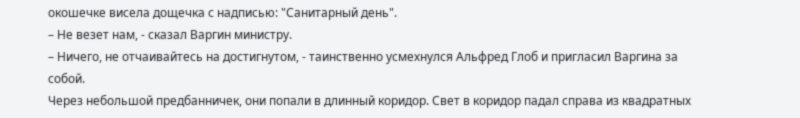окошечке висела дощечка с надписью: "Санитарный день".
– Не везет нам, - сказал Варгин министру.
– Ничего, не отчаивайтесь на достигнутом, - таинственно усмехнулся Альфред Глоб и пригласил Варгина за собой.
Через небольшой предбанничек, они попали в длинный коридор. Свет в коридор падал справа из квадратных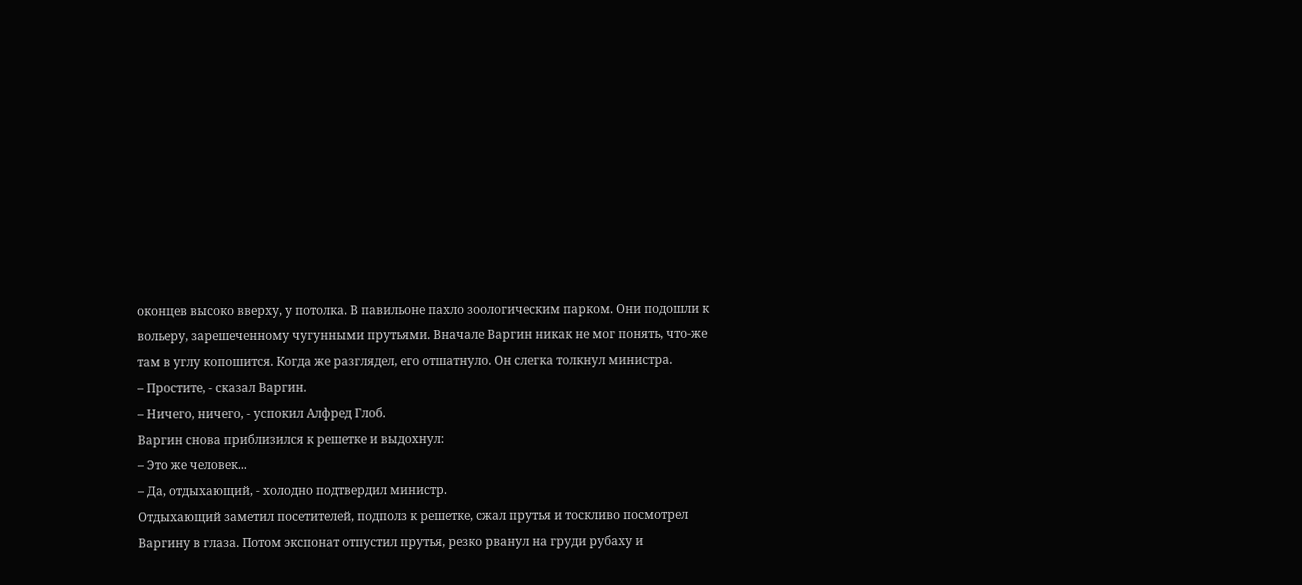оконцев высоко вверху, у потолка. В павильоне пахло зоологическим парком. Они подошли к вольеру, зарешеченному чугунными прутьями. Вначале Варгин никак не мог понять, что-же там в углу копошится. Когда же разглядел, его отшатнуло. Он слегка толкнул министра.
– Простите, - сказал Варгин.
– Ничего, ничего, - успокил Алфред Глоб.
Варгин снова приблизился к решетке и выдохнул:
– Это же человек...
– Да, отдыхающий, - холодно подтвердил министр.
Отдыхающий заметил посетителей, подполз к решетке, сжал прутья и тоскливо посмотрел Варгину в глаза. Потом экспонат отпустил прутья, резко рванул на груди рубаху и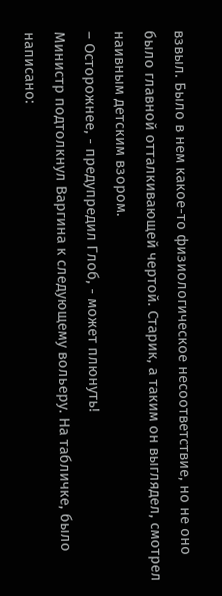взвыл. Было в нем какое-то физиологическое несоответствие, но не оно было главной отталкивающей чертой. Старик, а таким он выглядел, смотрел наивным детским взором.
– Осторожнее, - предупредил Глоб, - может плюнуть!
Министр подтолкнул Варгина к следующему вольеру. На табличке, было написано: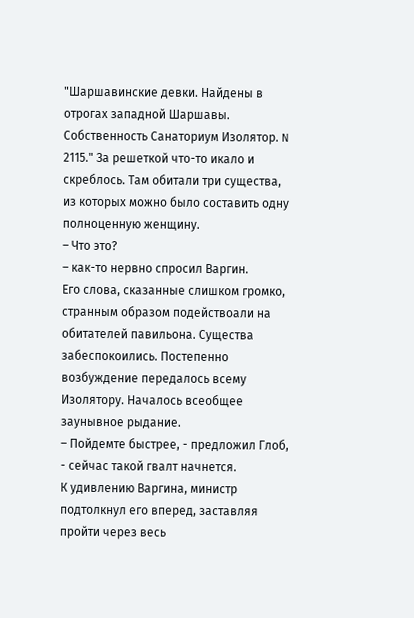"Шаршавинские девки. Найдены в отрогах западной Шаршавы. Собственность Санаториум Изолятор. N 2115." За решеткой что-то икало и скреблось. Там обитали три существа, из которых можно было составить одну полноценную женщину.
– Что это?
– как-то нервно спросил Варгин.
Его слова, сказанные слишком громко, странным образом подействоали на обитателей павильона. Существа забеспокоились. Постепенно возбуждение передалось всему Изолятору. Началось всеобщее заунывное рыдание.
– Пойдемте быстрее, - предложил Глоб, - сейчас такой гвалт начнется.
К удивлению Варгина, министр подтолкнул его вперед, заставляя пройти через весь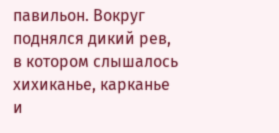павильон. Вокруг поднялся дикий рев, в котором слышалось хихиканье, карканье и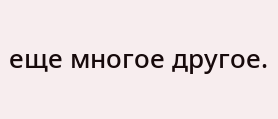еще многое другое.